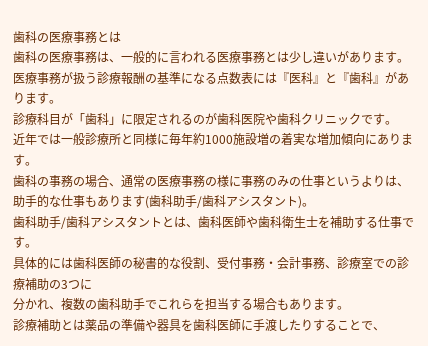歯科の医療事務とは
歯科の医療事務は、一般的に言われる医療事務とは少し違いがあります。
医療事務が扱う診療報酬の基準になる点数表には『医科』と『歯科』があります。
診療科目が「歯科」に限定されるのが歯科医院や歯科クリニックです。
近年では一般診療所と同様に毎年約1000施設増の着実な増加傾向にあります。
歯科の事務の場合、通常の医療事務の様に事務のみの仕事というよりは、
助手的な仕事もあります(歯科助手/歯科アシスタント)。
歯科助手/歯科アシスタントとは、歯科医師や歯科衛生士を補助する仕事です。
具体的には歯科医師の秘書的な役割、受付事務・会計事務、診療室での診療補助の3つに
分かれ、複数の歯科助手でこれらを担当する場合もあります。
診療補助とは薬品の準備や器具を歯科医師に手渡したりすることで、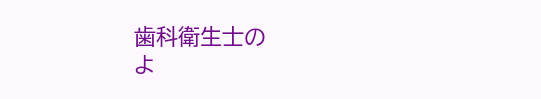歯科衛生士の
よ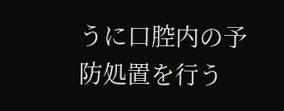うに口腔内の予防処置を行う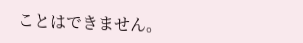ことはできません。